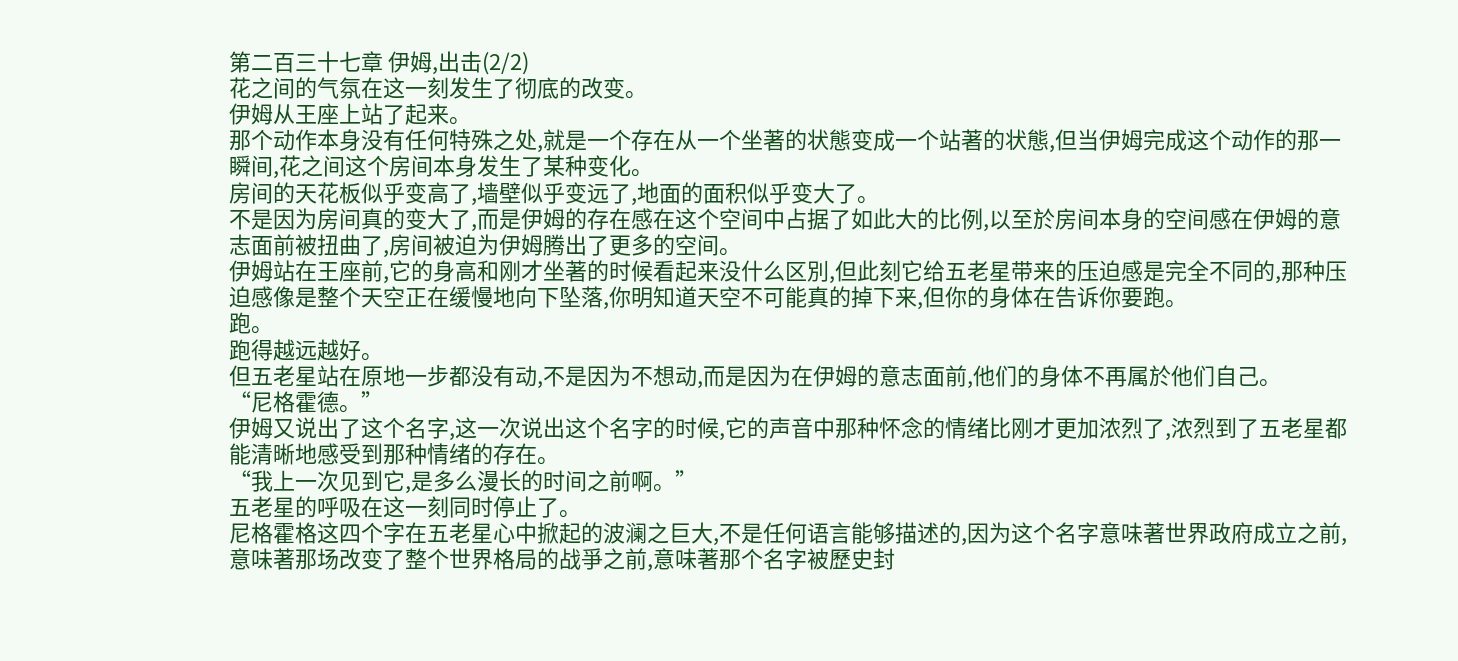第二百三十七章 伊姆,出击(2/2)
花之间的气氛在这一刻发生了彻底的改变。
伊姆从王座上站了起来。
那个动作本身没有任何特殊之处,就是一个存在从一个坐著的状態变成一个站著的状態,但当伊姆完成这个动作的那一瞬间,花之间这个房间本身发生了某种变化。
房间的天花板似乎变高了,墙壁似乎变远了,地面的面积似乎变大了。
不是因为房间真的变大了,而是伊姆的存在感在这个空间中占据了如此大的比例,以至於房间本身的空间感在伊姆的意志面前被扭曲了,房间被迫为伊姆腾出了更多的空间。
伊姆站在王座前,它的身高和刚才坐著的时候看起来没什么区別,但此刻它给五老星带来的压迫感是完全不同的,那种压迫感像是整个天空正在缓慢地向下坠落,你明知道天空不可能真的掉下来,但你的身体在告诉你要跑。
跑。
跑得越远越好。
但五老星站在原地一步都没有动,不是因为不想动,而是因为在伊姆的意志面前,他们的身体不再属於他们自己。
“尼格霍德。”
伊姆又说出了这个名字,这一次说出这个名字的时候,它的声音中那种怀念的情绪比刚才更加浓烈了,浓烈到了五老星都能清晰地感受到那种情绪的存在。
“我上一次见到它,是多么漫长的时间之前啊。”
五老星的呼吸在这一刻同时停止了。
尼格霍格这四个字在五老星心中掀起的波澜之巨大,不是任何语言能够描述的,因为这个名字意味著世界政府成立之前,意味著那场改变了整个世界格局的战爭之前,意味著那个名字被歷史封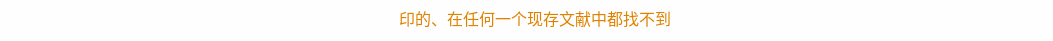印的、在任何一个现存文献中都找不到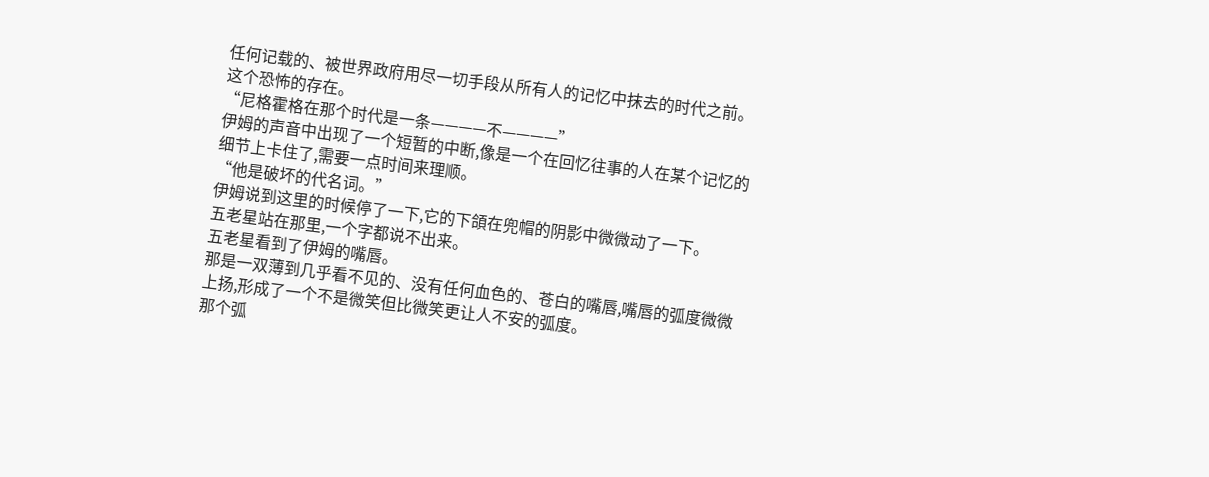任何记载的、被世界政府用尽一切手段从所有人的记忆中抹去的时代之前。
这个恐怖的存在。
“尼格霍格在那个时代是一条————不————”
伊姆的声音中出现了一个短暂的中断,像是一个在回忆往事的人在某个记忆的细节上卡住了,需要一点时间来理顺。
“他是破坏的代名词。”
伊姆说到这里的时候停了一下,它的下頜在兜帽的阴影中微微动了一下。
五老星站在那里,一个字都说不出来。
五老星看到了伊姆的嘴唇。
那是一双薄到几乎看不见的、没有任何血色的、苍白的嘴唇,嘴唇的弧度微微上扬,形成了一个不是微笑但比微笑更让人不安的弧度。
那个弧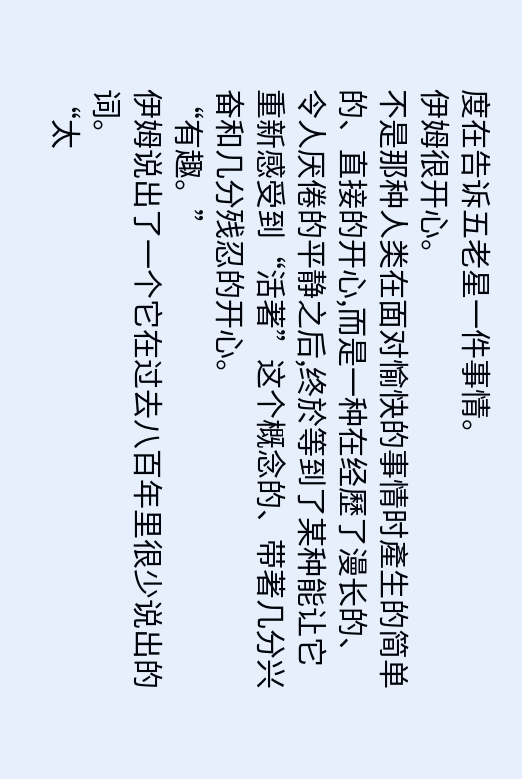度在告诉五老星一件事情。
伊姆很开心。
不是那种人类在面对愉快的事情时產生的简单的、直接的开心,而是一种在经歷了漫长的、令人厌倦的平静之后,终於等到了某种能让它重新感受到“活著”这个概念的、带著几分兴奋和几分残忍的开心。
“有趣。”
伊姆说出了一个它在过去八百年里很少说出的词。
“太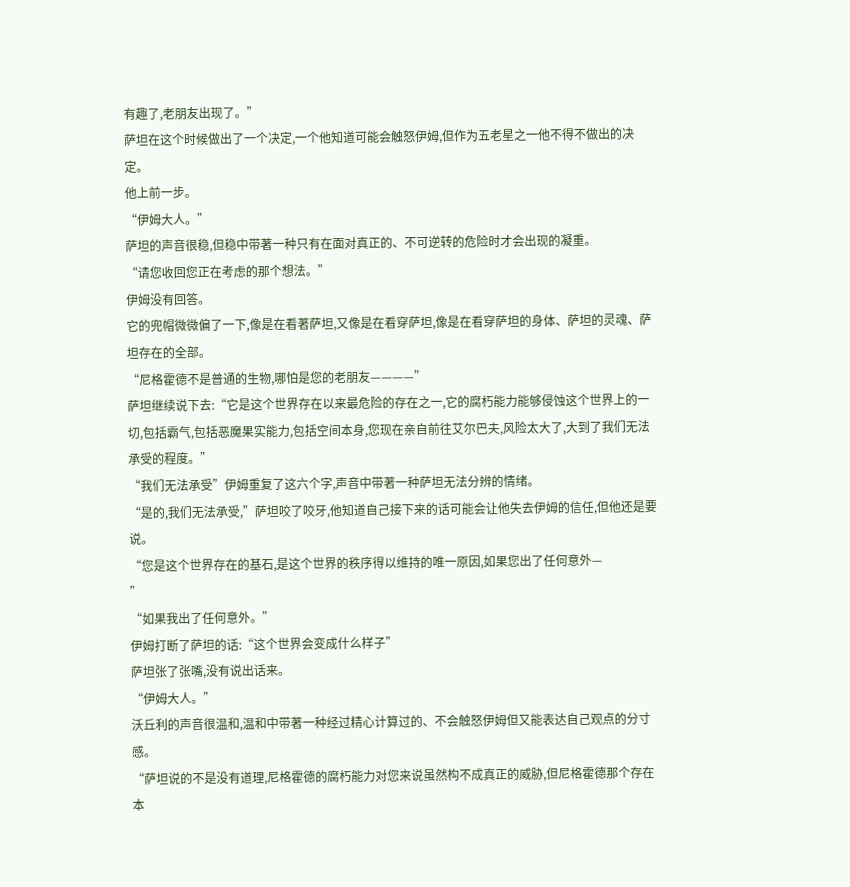有趣了,老朋友出现了。”
萨坦在这个时候做出了一个决定,一个他知道可能会触怒伊姆,但作为五老星之一他不得不做出的决定。
他上前一步。
“伊姆大人。”
萨坦的声音很稳,但稳中带著一种只有在面对真正的、不可逆转的危险时才会出现的凝重。
“请您收回您正在考虑的那个想法。”
伊姆没有回答。
它的兜帽微微偏了一下,像是在看著萨坦,又像是在看穿萨坦,像是在看穿萨坦的身体、萨坦的灵魂、萨坦存在的全部。
“尼格霍德不是普通的生物,哪怕是您的老朋友————”
萨坦继续说下去:“它是这个世界存在以来最危险的存在之一,它的腐朽能力能够侵蚀这个世界上的一切,包括霸气,包括恶魔果实能力,包括空间本身,您现在亲自前往艾尔巴夫,风险太大了,大到了我们无法承受的程度。”
“我们无法承受”伊姆重复了这六个字,声音中带著一种萨坦无法分辨的情绪。
“是的,我们无法承受,”萨坦咬了咬牙,他知道自己接下来的话可能会让他失去伊姆的信任,但他还是要说。
“您是这个世界存在的基石,是这个世界的秩序得以维持的唯一原因,如果您出了任何意外—
”
“如果我出了任何意外。”
伊姆打断了萨坦的话:“这个世界会变成什么样子”
萨坦张了张嘴,没有说出话来。
“伊姆大人。”
沃丘利的声音很温和,温和中带著一种经过精心计算过的、不会触怒伊姆但又能表达自己观点的分寸感。
“萨坦说的不是没有道理,尼格霍德的腐朽能力对您来说虽然构不成真正的威胁,但尼格霍德那个存在本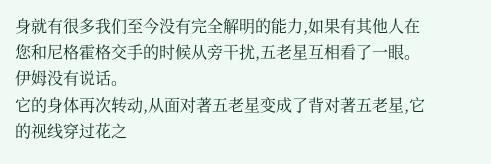身就有很多我们至今没有完全解明的能力,如果有其他人在您和尼格霍格交手的时候从旁干扰,五老星互相看了一眼。
伊姆没有说话。
它的身体再次转动,从面对著五老星变成了背对著五老星,它的视线穿过花之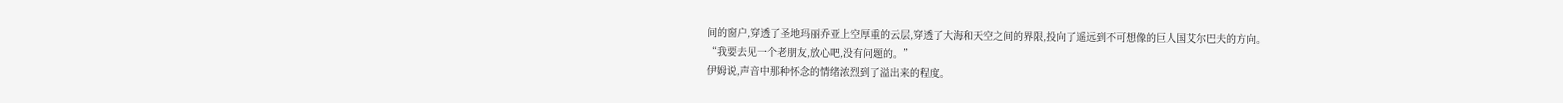间的窗户,穿透了圣地玛丽乔亚上空厚重的云层,穿透了大海和天空之间的界限,投向了遥远到不可想像的巨人国艾尔巴夫的方向。
“我要去见一个老朋友,放心吧,没有问题的。”
伊姆说,声音中那种怀念的情绪浓烈到了溢出来的程度。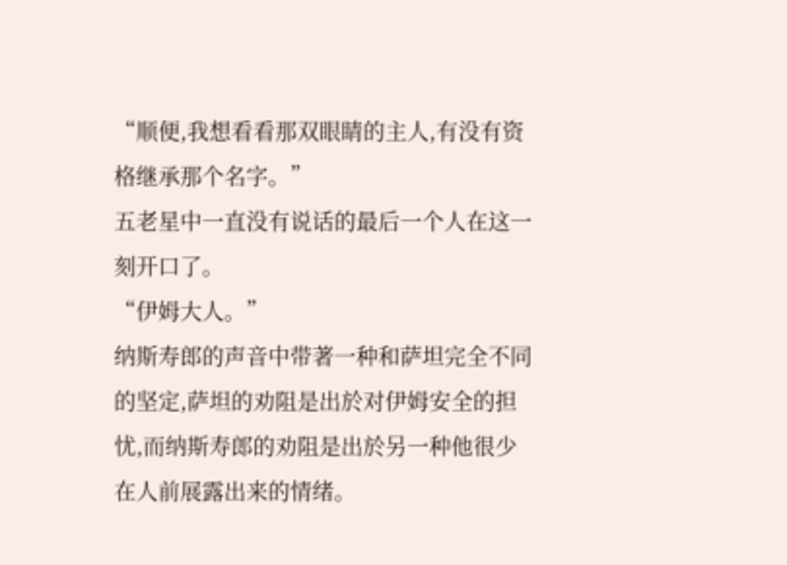“顺便,我想看看那双眼睛的主人,有没有资格继承那个名字。”
五老星中一直没有说话的最后一个人在这一刻开口了。
“伊姆大人。”
纳斯寿郎的声音中带著一种和萨坦完全不同的坚定,萨坦的劝阻是出於对伊姆安全的担忧,而纳斯寿郎的劝阻是出於另一种他很少在人前展露出来的情绪。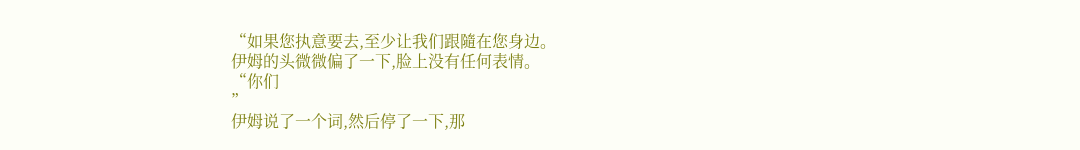“如果您执意要去,至少让我们跟隨在您身边。
伊姆的头微微偏了一下,脸上没有任何表情。
“你们
”
伊姆说了一个词,然后停了一下,那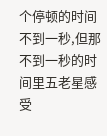个停顿的时间不到一秒,但那不到一秒的时间里五老星感受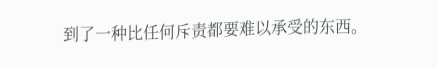到了一种比任何斥责都要难以承受的东西。